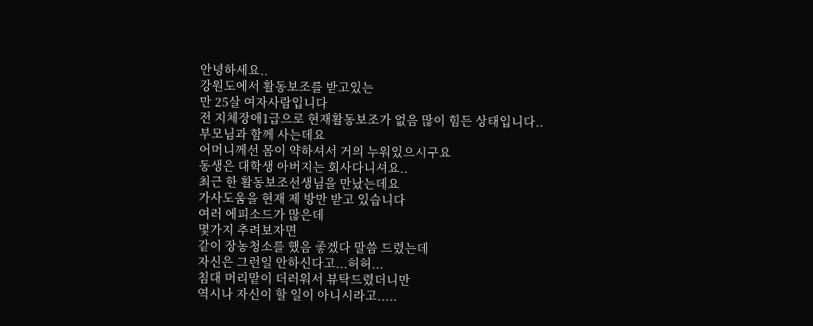안녕하세요..
강원도에서 활동보조를 받고있는
만 25살 여자사람입니다
전 지체장애1급으로 현재활동보조가 없음 많이 힘든 상태입니다..
부모님과 함께 사는데요
어머니께선 몸이 약하셔서 거의 누워있으시구요
동생은 대학생 아버지는 회사다니셔요..
최근 한 활동보조선생님을 만났는데요
가사도움을 현재 제 방만 받고 있습니다
여러 에피소드가 많은데
몇가지 추려보자면
같이 장농청소를 했음 좋겠다 말씀 드렸는데
자신은 그런일 안하신다고...허허...
침대 머리맡이 더러워서 뷰탁드렸더니만
역시나 자신이 할 일이 아니시라고.....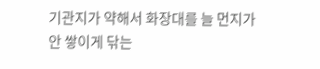기관지가 약해서 화장대를 늘 먼지가 안 쌓이게 닦는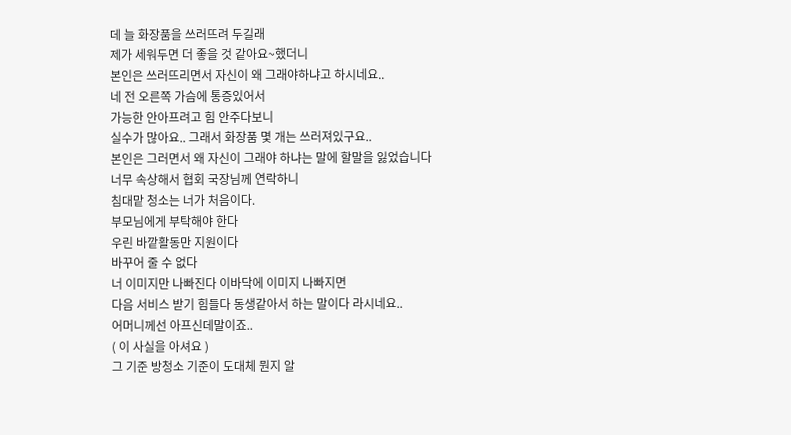데 늘 화장품을 쓰러뜨려 두길래
제가 세워두면 더 좋을 것 같아요~했더니
본인은 쓰러뜨리면서 자신이 왜 그래야하냐고 하시네요..
네 전 오른쪽 가슴에 통증있어서
가능한 안아프려고 힘 안주다보니
실수가 많아요.. 그래서 화장품 몇 개는 쓰러져있구요..
본인은 그러면서 왜 자신이 그래야 하냐는 말에 할말을 잃었습니다
너무 속상해서 협회 국장님께 연락하니
침대맡 청소는 너가 처음이다.
부모님에게 부탁해야 한다
우린 바깥활동만 지원이다
바꾸어 줄 수 없다
너 이미지만 나빠진다 이바닥에 이미지 나빠지면
다음 서비스 받기 힘들다 동생같아서 하는 말이다 라시네요..
어머니께선 아프신데말이죠..
( 이 사실을 아셔요 )
그 기준 방청소 기준이 도대체 뭔지 알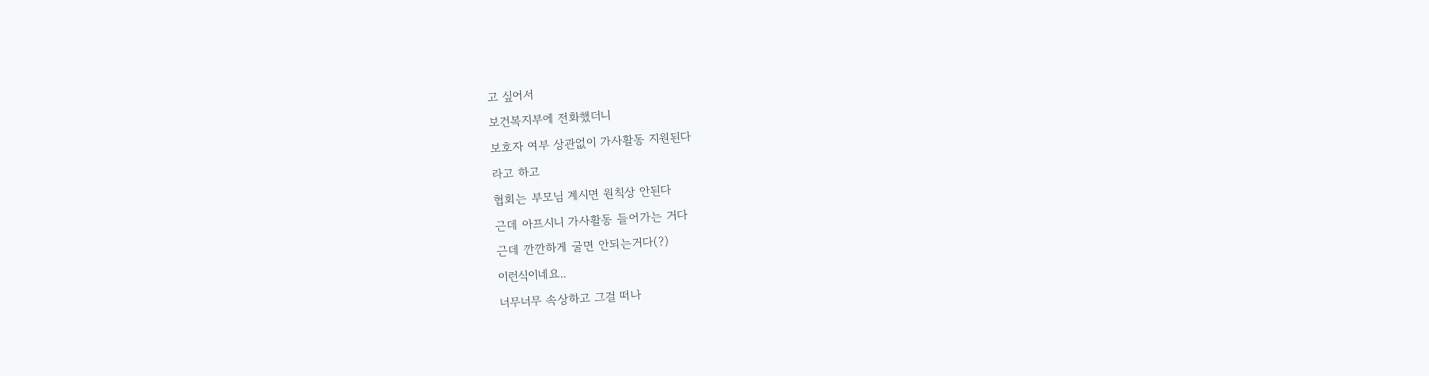고 싶어서
보건복지부에 전화했더니
보호자 여부 상관없이 가사활동 지원된다
라고 하고
협회는 부모님 계시면 원칙상 안된다
근데 아프시니 가사활동 들어가는 거다
근데 깐깐하게 굴면 안되는거다(?)
이런식이네요..
너무너무 속상하고 그걸 떠나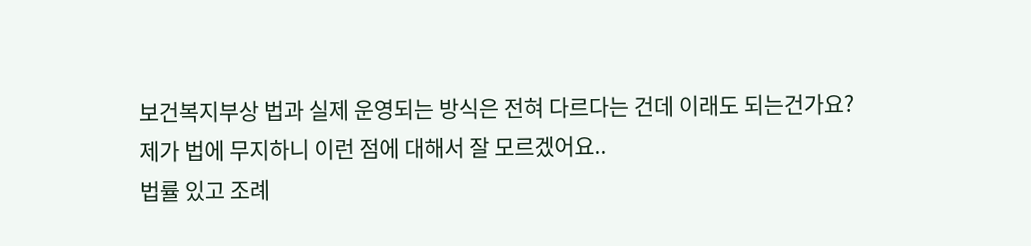보건복지부상 법과 실제 운영되는 방식은 전혀 다르다는 건데 이래도 되는건가요?
제가 법에 무지하니 이런 점에 대해서 잘 모르겠어요..
법률 있고 조례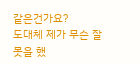같은건가요?
도대체 제가 무슨 잘못을 했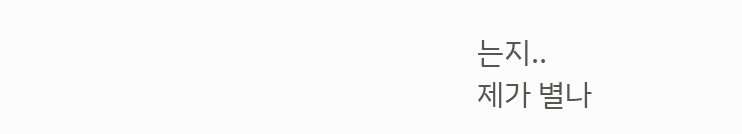는지..
제가 별나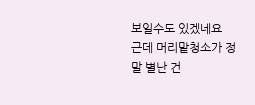보일수도 있겠네요
근데 머리맡청소가 정말 별난 건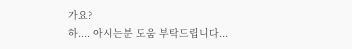가요?
하.... 아시는분 도움 부탁드립니다...